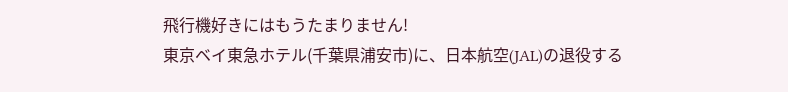飛行機好きにはもうたまりません!
東京ベイ東急ホテル(千葉県浦安市)に、日本航空(JAL)の退役する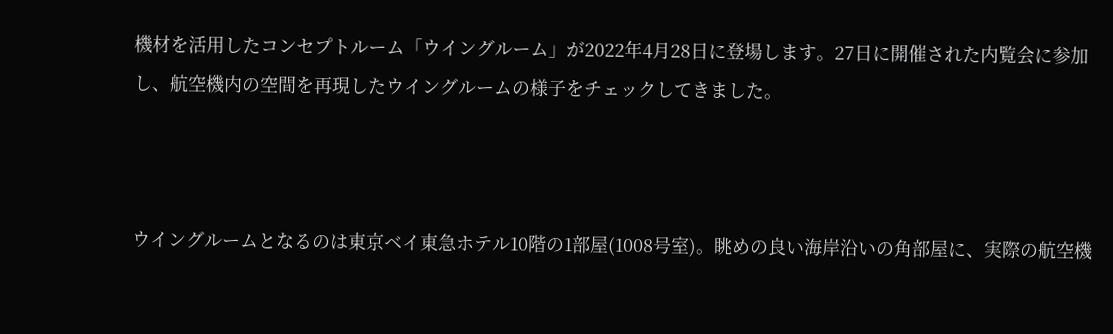機材を活用したコンセプトルーム「ウイングルーム」が2022年4月28日に登場します。27日に開催された内覧会に参加し、航空機内の空間を再現したウイングルームの様子をチェックしてきました。



ウイングルームとなるのは東京ベイ東急ホテル10階の1部屋(1008号室)。眺めの良い海岸沿いの角部屋に、実際の航空機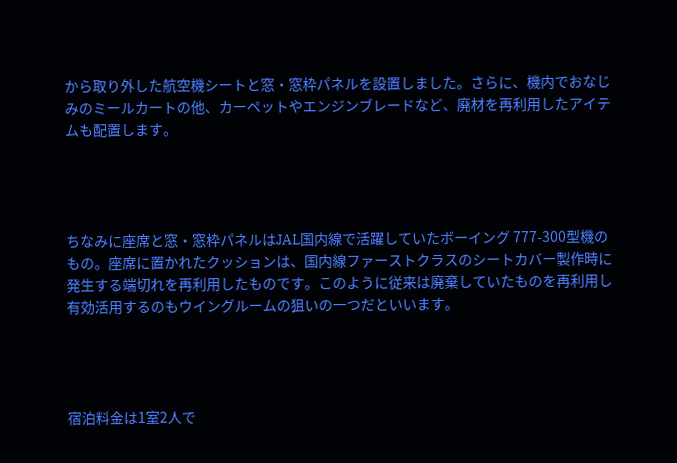から取り外した航空機シートと窓・窓枠パネルを設置しました。さらに、機内でおなじみのミールカートの他、カーペットやエンジンブレードなど、廃材を再利用したアイテムも配置します。




ちなみに座席と窓・窓枠パネルはJAL国内線で活躍していたボーイング 777-300型機のもの。座席に置かれたクッションは、国内線ファーストクラスのシートカバー製作時に発生する端切れを再利用したものです。このように従来は廃棄していたものを再利用し有効活用するのもウイングルームの狙いの一つだといいます。




宿泊料金は1室2人で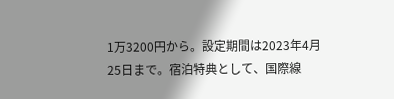1万3200円から。設定期間は2023年4月25日まで。宿泊特典として、国際線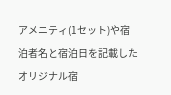アメニティ(1セット)や宿泊者名と宿泊日を記載したオリジナル宿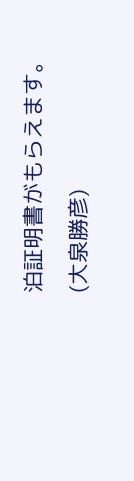泊証明書がもらえます。
(大泉勝彦)